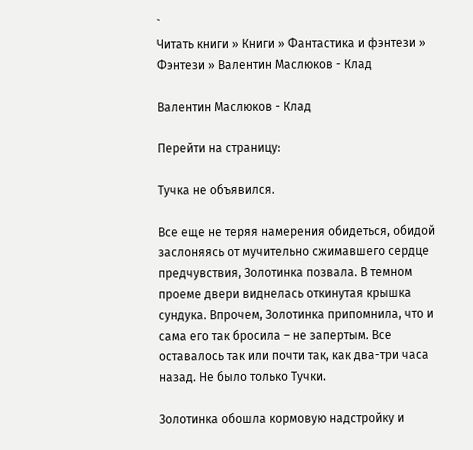`
Читать книги » Книги » Фантастика и фэнтези » Фэнтези » Валентин Маслюков - Клад

Валентин Маслюков - Клад

Перейти на страницу:

Тучка не объявился.

Все еще не теряя намерения обидеться, обидой заслоняясь от мучительно сжимавшего сердце предчувствия, Золотинка позвала. В темном проеме двери виднелась откинутая крышка сундука. Впрочем, Золотинка припомнила, что и сама его так бросила – не запертым. Все оставалось так или почти так, как два-три часа назад. Не было только Тучки.

Золотинка обошла кормовую надстройку и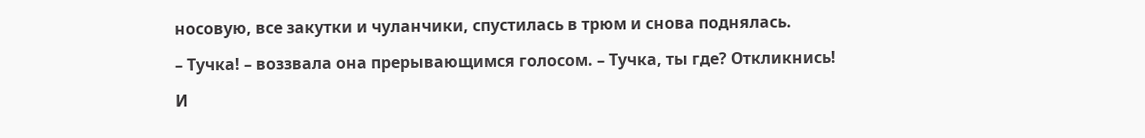носовую, все закутки и чуланчики, спустилась в трюм и снова поднялась.

– Тучка! – воззвала она прерывающимся голосом. – Тучка, ты где? Откликнись!

И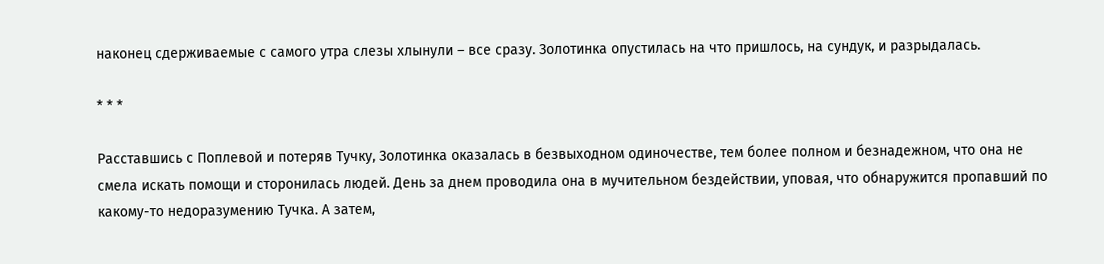наконец сдерживаемые с самого утра слезы хлынули – все сразу. Золотинка опустилась на что пришлось, на сундук, и разрыдалась.

* * *

Расставшись с Поплевой и потеряв Тучку, Золотинка оказалась в безвыходном одиночестве, тем более полном и безнадежном, что она не смела искать помощи и сторонилась людей. День за днем проводила она в мучительном бездействии, уповая, что обнаружится пропавший по какому-то недоразумению Тучка. А затем,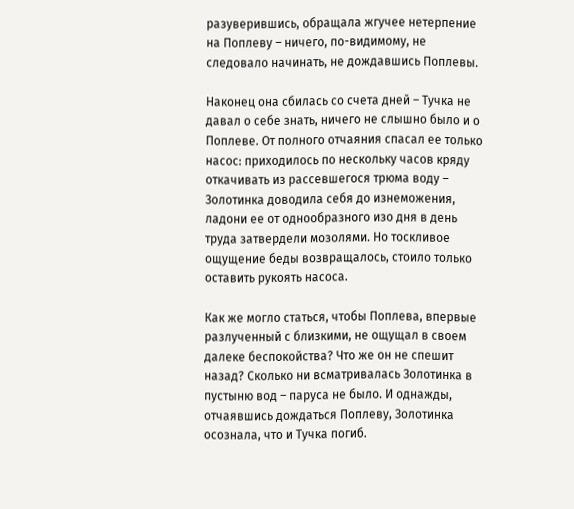разуверившись, обращала жгучее нетерпение на Поплеву – ничего, по-видимому, не следовало начинать, не дождавшись Поплевы.

Наконец она сбилась со счета дней – Тучка не давал о себе знать, ничего не слышно было и о Поплеве. От полного отчаяния спасал ее только насос: приходилось по нескольку часов кряду откачивать из рассевшегося трюма воду – Золотинка доводила себя до изнеможения, ладони ее от однообразного изо дня в день труда затвердели мозолями. Но тоскливое ощущение беды возвращалось, стоило только оставить рукоять насоса.

Как же могло статься, чтобы Поплева, впервые разлученный с близкими, не ощущал в своем далеке беспокойства? Что же он не спешит назад? Сколько ни всматривалась Золотинка в пустыню вод – паруса не было. И однажды, отчаявшись дождаться Поплеву, Золотинка осознала, что и Тучка погиб.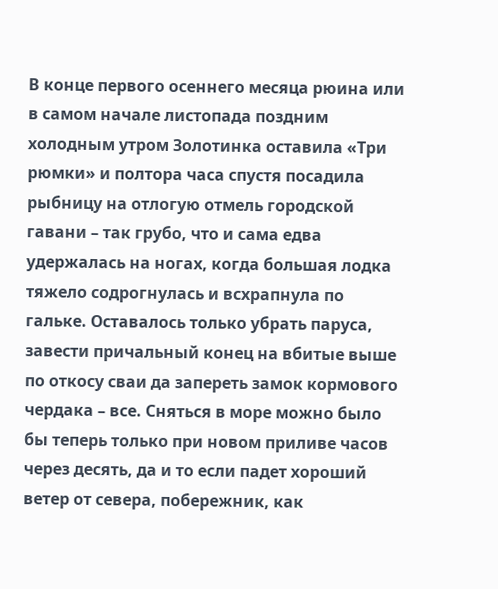В конце первого осеннего месяца рюина или в самом начале листопада поздним холодным утром Золотинка оставила «Три рюмки» и полтора часа спустя посадила рыбницу на отлогую отмель городской гавани – так грубо, что и сама едва удержалась на ногах, когда большая лодка тяжело содрогнулась и всхрапнула по гальке. Оставалось только убрать паруса, завести причальный конец на вбитые выше по откосу сваи да запереть замок кормового чердака – все. Сняться в море можно было бы теперь только при новом приливе часов через десять, да и то если падет хороший ветер от севера, побережник, как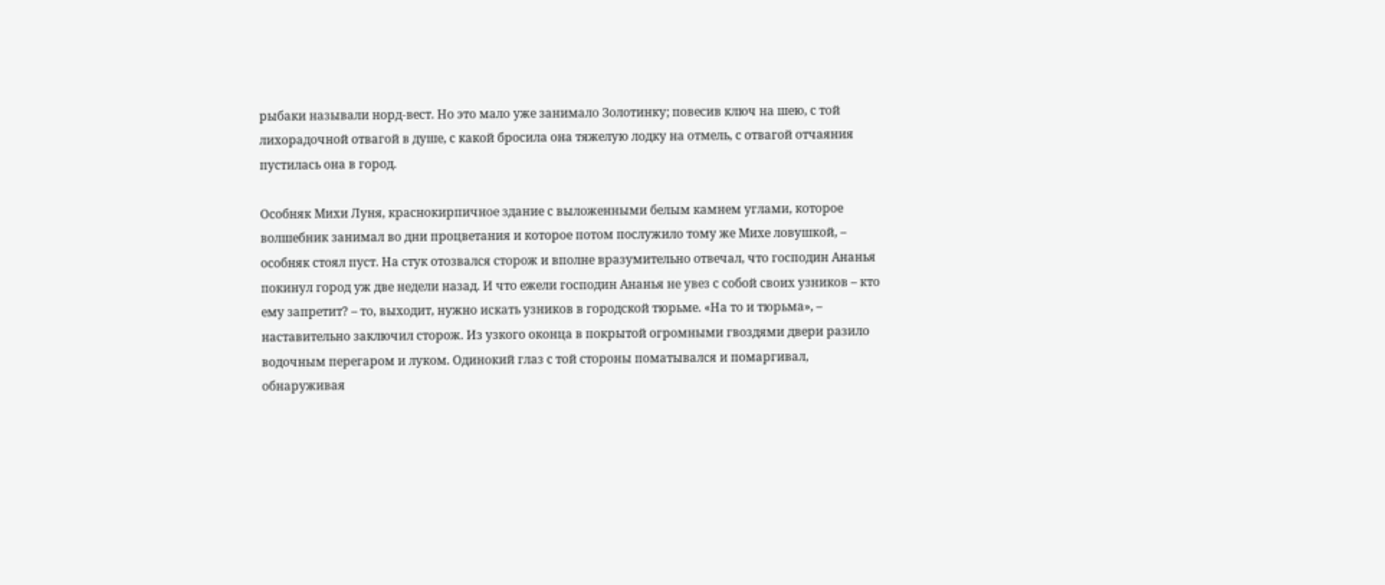рыбаки называли норд-вест. Но это мало уже занимало Золотинку; повесив ключ на шею, с той лихорадочной отвагой в душе, с какой бросила она тяжелую лодку на отмель, с отвагой отчаяния пустилась она в город.

Особняк Михи Луня, краснокирпичное здание с выложенными белым камнем углами, которое волшебник занимал во дни процветания и которое потом послужило тому же Михе ловушкой, – особняк стоял пуст. На стук отозвался сторож и вполне вразумительно отвечал, что господин Ананья покинул город уж две недели назад. И что ежели господин Ананья не увез с собой своих узников – кто ему запретит? – то, выходит, нужно искать узников в городской тюрьме. «На то и тюрьма», – наставительно заключил сторож. Из узкого оконца в покрытой огромными гвоздями двери разило водочным перегаром и луком. Одинокий глаз с той стороны поматывался и помаргивал, обнаруживая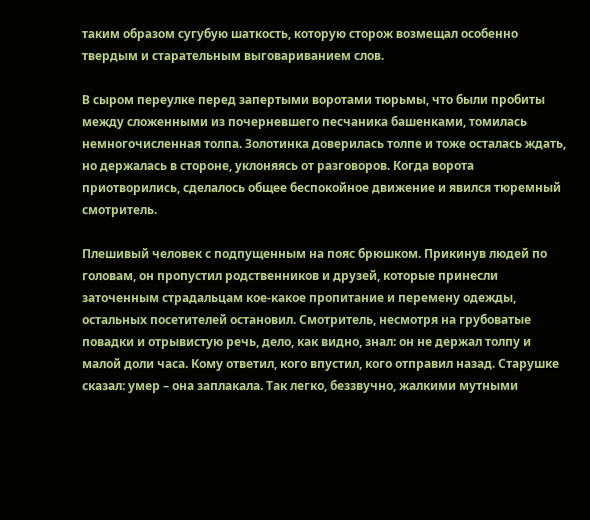таким образом сугубую шаткость, которую сторож возмещал особенно твердым и старательным выговариванием слов.

В сыром переулке перед запертыми воротами тюрьмы, что были пробиты между сложенными из почерневшего песчаника башенками, томилась немногочисленная толпа. Золотинка доверилась толпе и тоже осталась ждать, но держалась в стороне, уклоняясь от разговоров. Когда ворота приотворились, сделалось общее беспокойное движение и явился тюремный смотритель.

Плешивый человек с подпущенным на пояс брюшком. Прикинув людей по головам, он пропустил родственников и друзей, которые принесли заточенным страдальцам кое-какое пропитание и перемену одежды, остальных посетителей остановил. Смотритель, несмотря на грубоватые повадки и отрывистую речь, дело, как видно, знал: он не держал толпу и малой доли часа. Кому ответил, кого впустил, кого отправил назад. Старушке сказал: умер – она заплакала. Так легко, беззвучно, жалкими мутными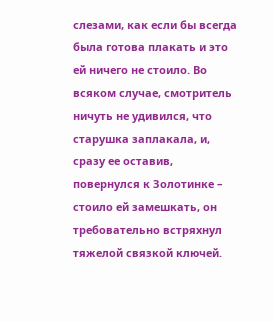слезами, как если бы всегда была готова плакать и это ей ничего не стоило. Во всяком случае, смотритель ничуть не удивился, что старушка заплакала, и, сразу ее оставив, повернулся к Золотинке – стоило ей замешкать, он требовательно встряхнул тяжелой связкой ключей.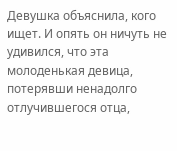Девушка объяснила, кого ищет. И опять он ничуть не удивился, что эта молоденькая девица, потерявши ненадолго отлучившегося отца,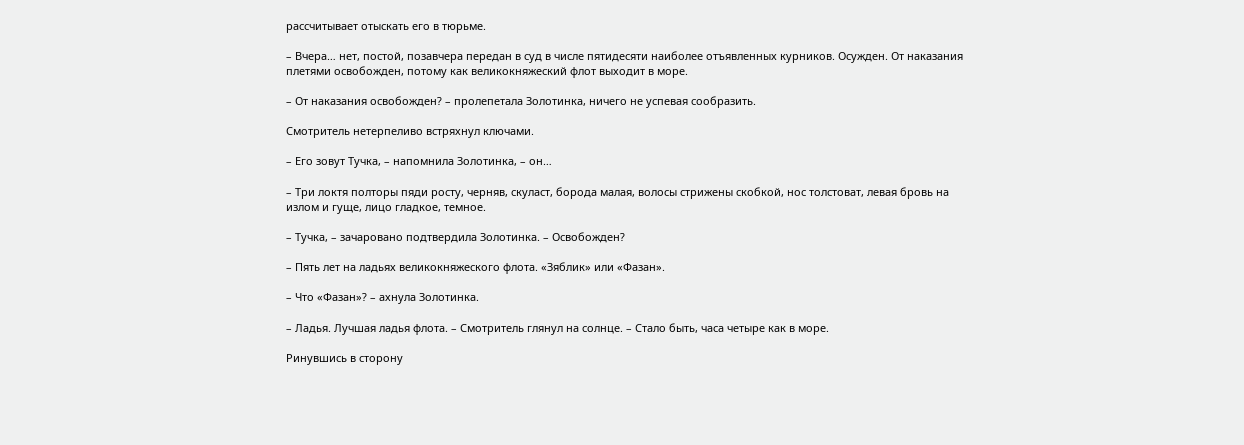рассчитывает отыскать его в тюрьме.

– Вчера… нет, постой, позавчера передан в суд в числе пятидесяти наиболее отъявленных курников. Осужден. От наказания плетями освобожден, потому как великокняжеский флот выходит в море.

– От наказания освобожден? – пролепетала Золотинка, ничего не успевая сообразить.

Смотритель нетерпеливо встряхнул ключами.

– Его зовут Тучка, – напомнила Золотинка, – он…

– Три локтя полторы пяди росту, черняв, скуласт, борода малая, волосы стрижены скобкой, нос толстоват, левая бровь на излом и гуще, лицо гладкое, темное.

– Тучка, – зачаровано подтвердила Золотинка. – Освобожден?

– Пять лет на ладьях великокняжеского флота. «Зяблик» или «Фазан».

– Что «Фазан»? – ахнула Золотинка.

– Ладья. Лучшая ладья флота. – Смотритель глянул на солнце. – Стало быть, часа четыре как в море.

Ринувшись в сторону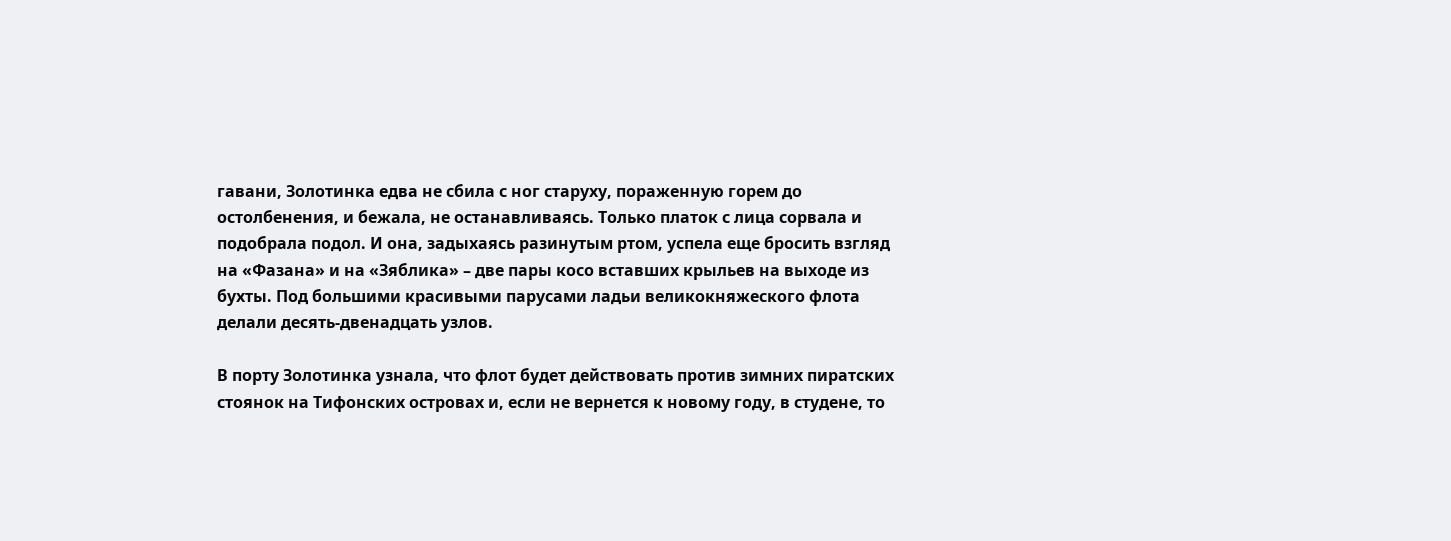гавани, Золотинка едва не сбила с ног старуху, пораженную горем до остолбенения, и бежала, не останавливаясь. Только платок с лица сорвала и подобрала подол. И она, задыхаясь разинутым ртом, успела еще бросить взгляд на «Фазана» и на «Зяблика» – две пары косо вставших крыльев на выходе из бухты. Под большими красивыми парусами ладьи великокняжеского флота делали десять-двенадцать узлов.

В порту Золотинка узнала, что флот будет действовать против зимних пиратских стоянок на Тифонских островах и, если не вернется к новому году, в студене, то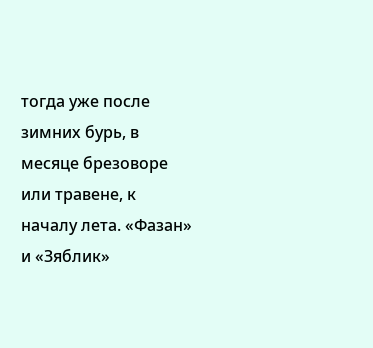тогда уже после зимних бурь, в месяце брезоворе или травене, к началу лета. «Фазан» и «Зяблик»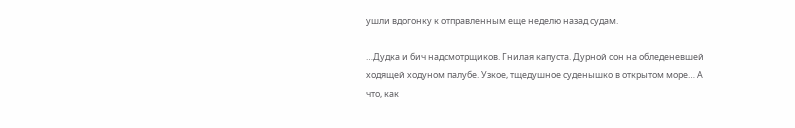ушли вдогонку к отправленным еще неделю назад судам.

…Дудка и бич надсмотрщиков. Гнилая капуста. Дурной сон на обледеневшей ходящей ходуном палубе. Узкое, тщедушное суденышко в открытом море… А что, как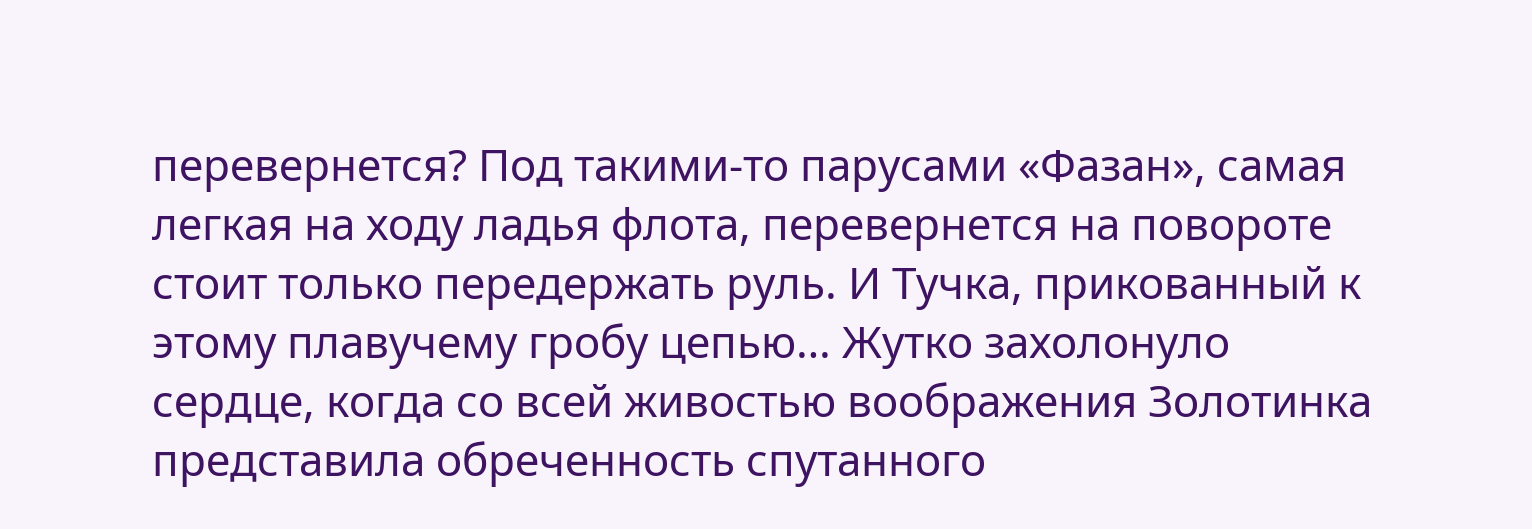перевернется? Под такими-то парусами «Фазан», самая легкая на ходу ладья флота, перевернется на повороте стоит только передержать руль. И Тучка, прикованный к этому плавучему гробу цепью… Жутко захолонуло сердце, когда со всей живостью воображения Золотинка представила обреченность спутанного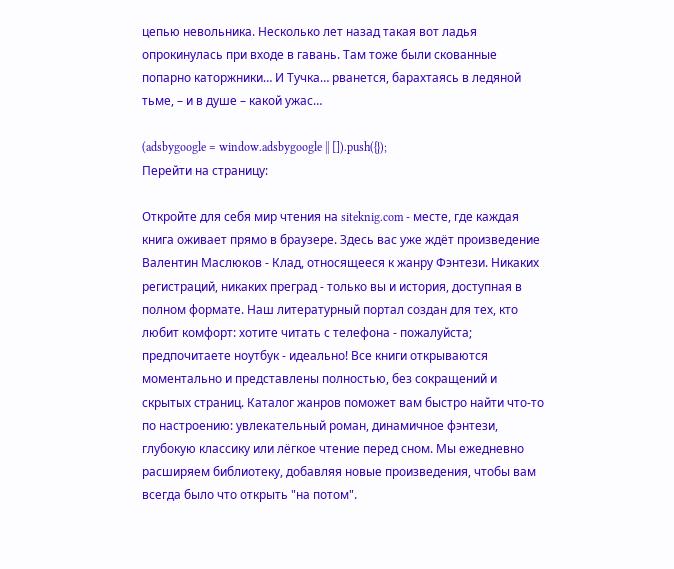цепью невольника. Несколько лет назад такая вот ладья опрокинулась при входе в гавань. Там тоже были скованные попарно каторжники… И Тучка… рванется, барахтаясь в ледяной тьме, – и в душе – какой ужас…

(adsbygoogle = window.adsbygoogle || []).push({});
Перейти на страницу:

Откройте для себя мир чтения на siteknig.com - месте, где каждая книга оживает прямо в браузере. Здесь вас уже ждёт произведение Валентин Маслюков - Клад, относящееся к жанру Фэнтези. Никаких регистраций, никаких преград - только вы и история, доступная в полном формате. Наш литературный портал создан для тех, кто любит комфорт: хотите читать с телефона - пожалуйста; предпочитаете ноутбук - идеально! Все книги открываются моментально и представлены полностью, без сокращений и скрытых страниц. Каталог жанров поможет вам быстро найти что-то по настроению: увлекательный роман, динамичное фэнтези, глубокую классику или лёгкое чтение перед сном. Мы ежедневно расширяем библиотеку, добавляя новые произведения, чтобы вам всегда было что открыть "на потом".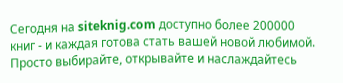Сегодня на siteknig.com доступно более 200000 книг - и каждая готова стать вашей новой любимой. Просто выбирайте, открывайте и наслаждайтесь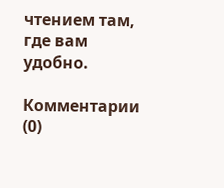чтением там, где вам удобно.

Комментарии (0)